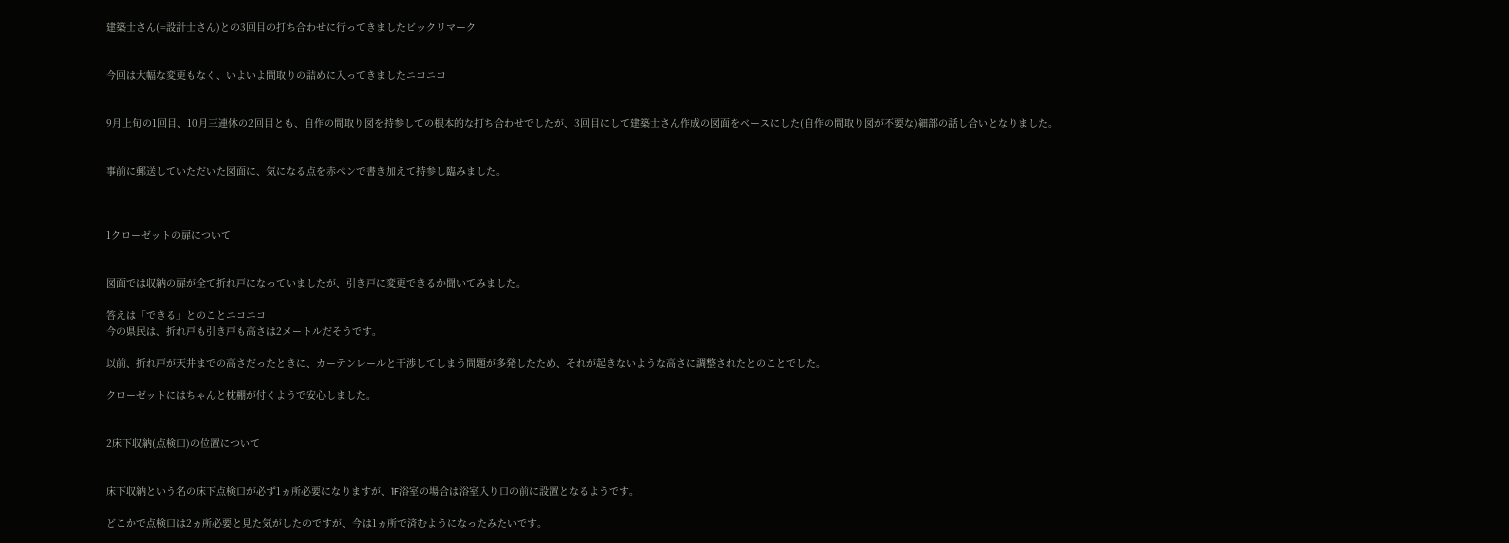建築士さん(=設計士さん)との3回目の打ち合わせに行ってきましたビックリマーク


今回は大幅な変更もなく、いよいよ間取りの詰めに入ってきましたニコニコ


9月上旬の1回目、10月三連休の2回目とも、自作の間取り図を持参しての根本的な打ち合わせでしたが、3回目にして建築士さん作成の図面をベースにした(自作の間取り図が不要な)細部の話し合いとなりました。


事前に郵送していただいた図面に、気になる点を赤ペンで書き加えて持参し臨みました。



1クローゼットの扉について


図面では収納の扉が全て折れ戸になっていましたが、引き戸に変更できるか聞いてみました。

答えは「できる」とのことニコニコ
今の県民は、折れ戸も引き戸も高さは2メートルだそうです。

以前、折れ戸が天井までの高さだったときに、カーテンレールと干渉してしまう問題が多発したため、それが起きないような高さに調整されたとのことでした。

クローゼットにはちゃんと枕棚が付くようで安心しました。


2床下収納(点検口)の位置について


床下収納という名の床下点検口が必ず1ヵ所必要になりますが、1F浴室の場合は浴室入り口の前に設置となるようです。

どこかで点検口は2ヵ所必要と見た気がしたのですが、今は1ヵ所で済むようになったみたいです。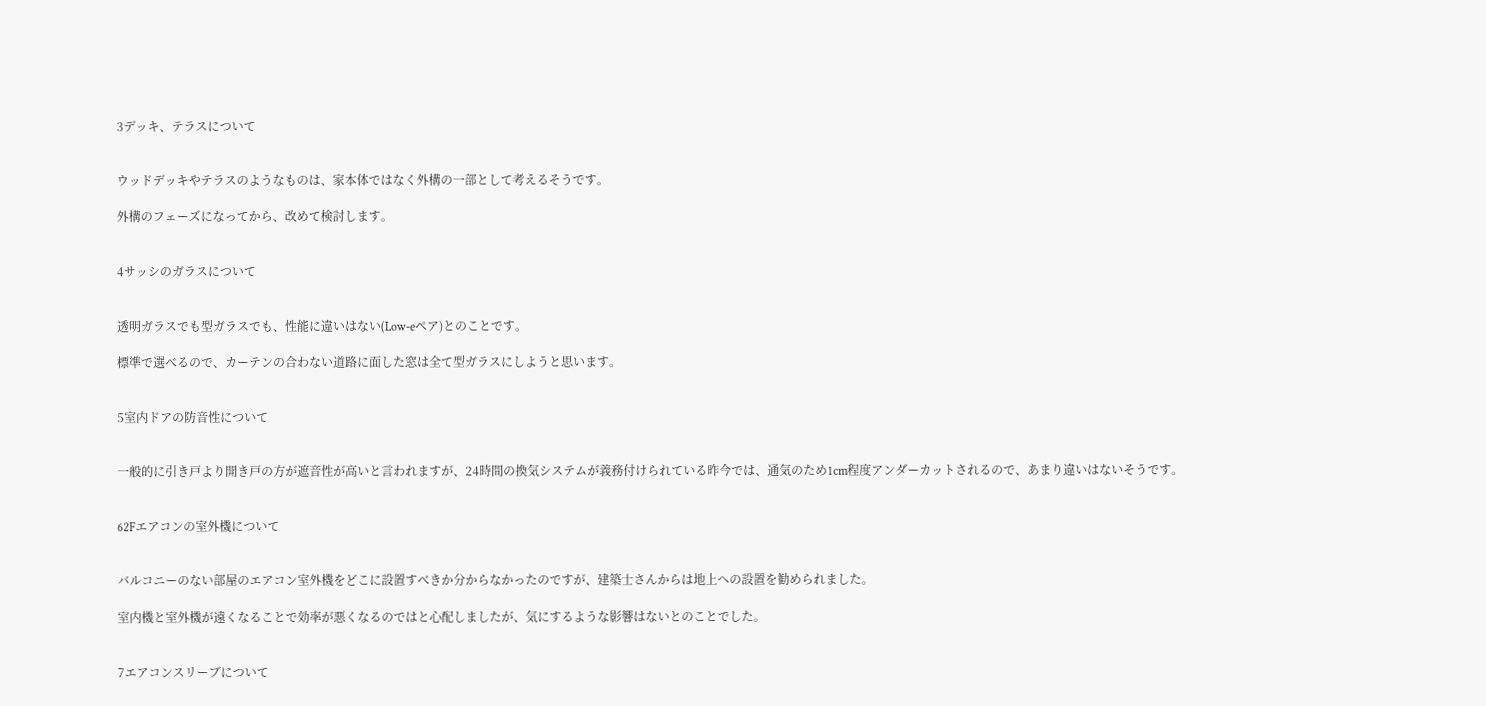3デッキ、テラスについて


ウッドデッキやテラスのようなものは、家本体ではなく外構の一部として考えるそうです。

外構のフェーズになってから、改めて検討します。


4サッシのガラスについて


透明ガラスでも型ガラスでも、性能に違いはない(Low-eペア)とのことです。

標準で選べるので、カーテンの合わない道路に面した窓は全て型ガラスにしようと思います。


5室内ドアの防音性について


一般的に引き戸より開き戸の方が遮音性が高いと言われますが、24時間の換気システムが義務付けられている昨今では、通気のため1cm程度アンダーカットされるので、あまり違いはないそうです。


62Fエアコンの室外機について


バルコニーのない部屋のエアコン室外機をどこに設置すべきか分からなかったのですが、建築士さんからは地上への設置を勧められました。

室内機と室外機が遠くなることで効率が悪くなるのではと心配しましたが、気にするような影響はないとのことでした。


7エアコンスリーブについて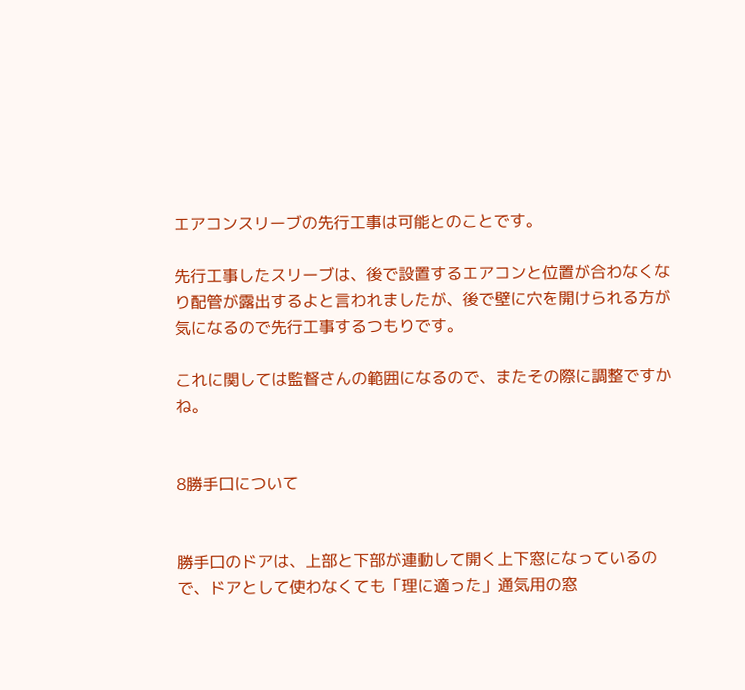エアコンスリーブの先行工事は可能とのことです。

先行工事したスリーブは、後で設置するエアコンと位置が合わなくなり配管が露出するよと言われましたが、後で壁に穴を開けられる方が気になるので先行工事するつもりです。

これに関しては監督さんの範囲になるので、またその際に調整ですかね。


8勝手口について


勝手口のドアは、上部と下部が連動して開く上下窓になっているので、ドアとして使わなくても「理に適った」通気用の窓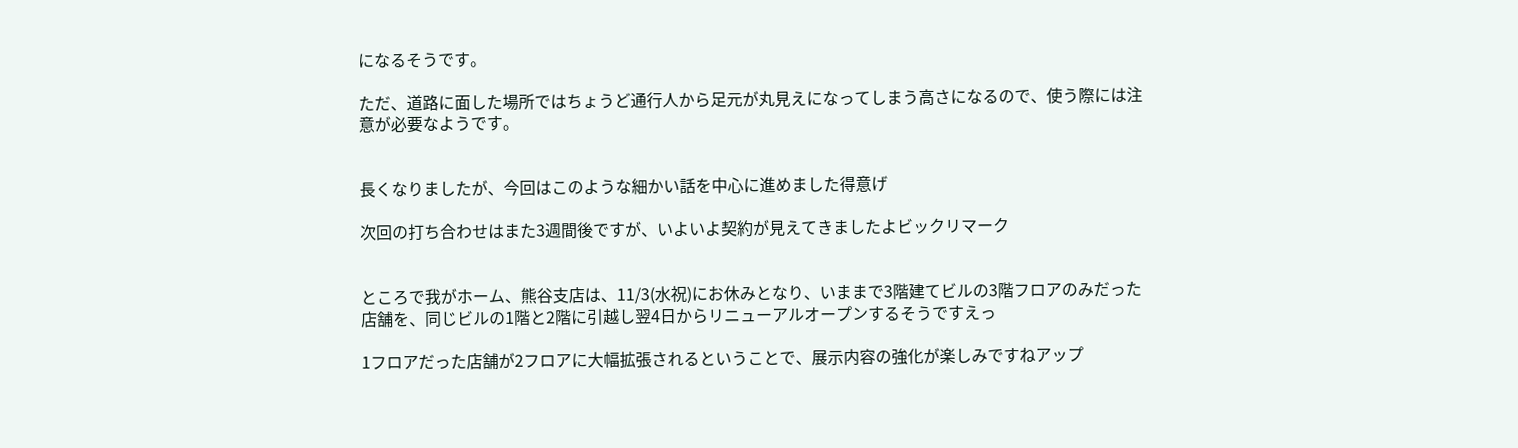になるそうです。

ただ、道路に面した場所ではちょうど通行人から足元が丸見えになってしまう高さになるので、使う際には注意が必要なようです。


長くなりましたが、今回はこのような細かい話を中心に進めました得意げ

次回の打ち合わせはまた3週間後ですが、いよいよ契約が見えてきましたよビックリマーク


ところで我がホーム、熊谷支店は、11/3(水祝)にお休みとなり、いままで3階建てビルの3階フロアのみだった店舗を、同じビルの1階と2階に引越し翌4日からリニューアルオープンするそうですえっ

1フロアだった店舗が2フロアに大幅拡張されるということで、展示内容の強化が楽しみですねアップ